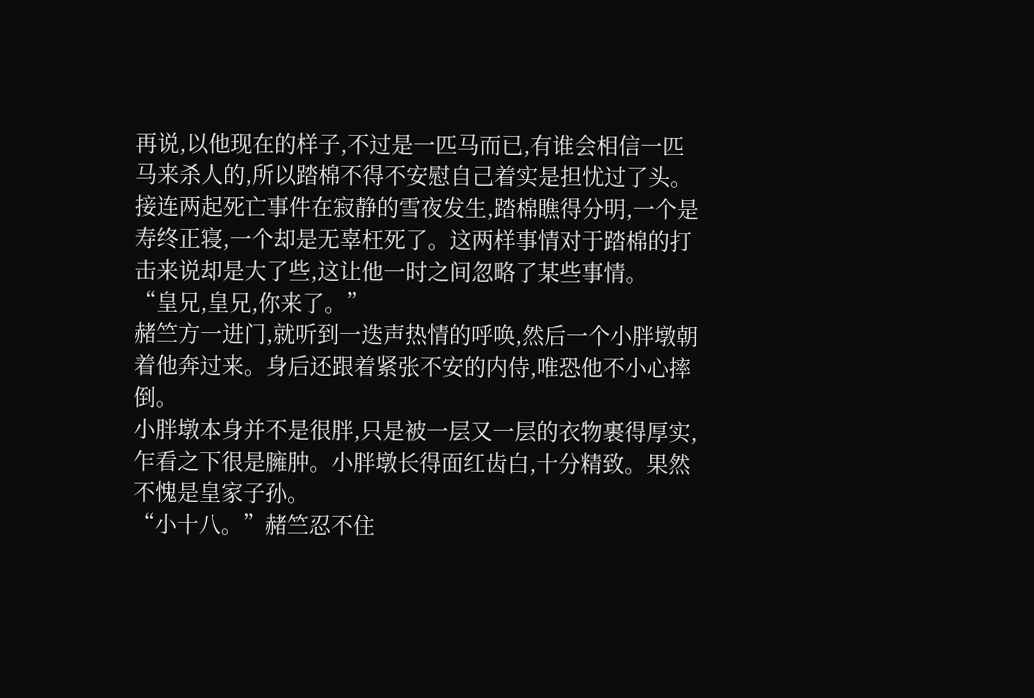再说,以他现在的样子,不过是一匹马而已,有谁会相信一匹马来杀人的,所以踏棉不得不安慰自己着实是担忧过了头。
接连两起死亡事件在寂静的雪夜发生,踏棉瞧得分明,一个是寿终正寝,一个却是无辜枉死了。这两样事情对于踏棉的打击来说却是大了些,这让他一时之间忽略了某些事情。
“皇兄,皇兄,你来了。”
赭竺方一进门,就听到一迭声热情的呼唤,然后一个小胖墩朝着他奔过来。身后还跟着紧张不安的内侍,唯恐他不小心摔倒。
小胖墩本身并不是很胖,只是被一层又一层的衣物裹得厚实,乍看之下很是臃肿。小胖墩长得面红齿白,十分精致。果然不愧是皇家子孙。
“小十八。”赭竺忍不住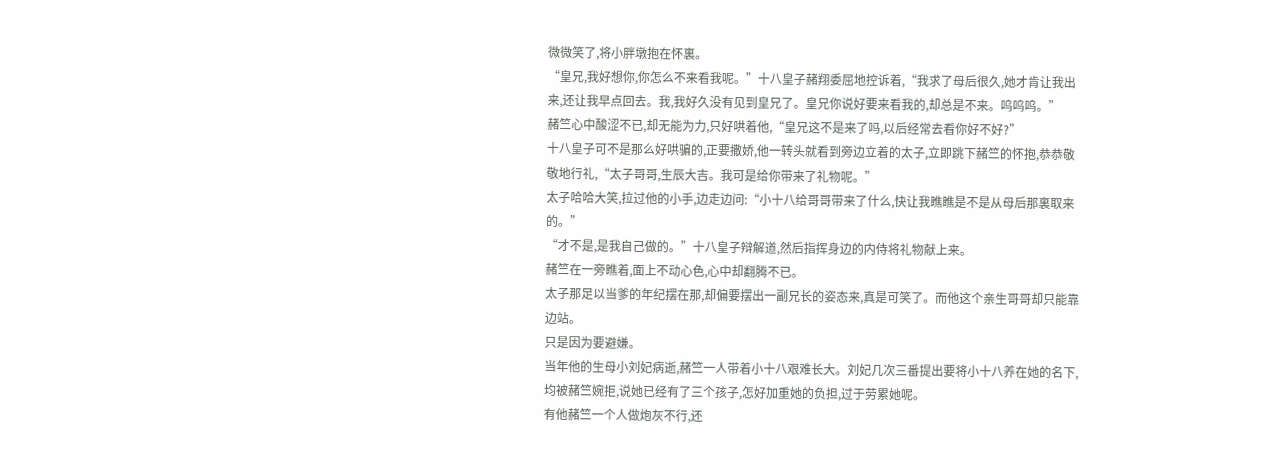微微笑了,将小胖墩抱在怀裏。
“皇兄,我好想你,你怎么不来看我呢。”十八皇子赭翔委屈地控诉着,“我求了母后很久,她才肯让我出来,还让我早点回去。我,我好久没有见到皇兄了。皇兄你说好要来看我的,却总是不来。呜呜呜。”
赭竺心中酸涩不已,却无能为力,只好哄着他,“皇兄这不是来了吗,以后经常去看你好不好?”
十八皇子可不是那么好哄骗的,正要撒娇,他一转头就看到旁边立着的太子,立即跳下赭竺的怀抱,恭恭敬敬地行礼,“太子哥哥,生辰大吉。我可是给你带来了礼物呢。”
太子哈哈大笑,拉过他的小手,边走边问:“小十八给哥哥带来了什么,快让我瞧瞧是不是从母后那裏取来的。”
“才不是,是我自己做的。”十八皇子辩解道,然后指挥身边的内侍将礼物献上来。
赭竺在一旁瞧着,面上不动心色,心中却翻腾不已。
太子那足以当爹的年纪摆在那,却偏要摆出一副兄长的姿态来,真是可笑了。而他这个亲生哥哥却只能靠边站。
只是因为要避嫌。
当年他的生母小刘妃病逝,赭竺一人带着小十八艰难长大。刘妃几次三番提出要将小十八养在她的名下,均被赭竺婉拒,说她已经有了三个孩子,怎好加重她的负担,过于劳累她呢。
有他赭竺一个人做炮灰不行,还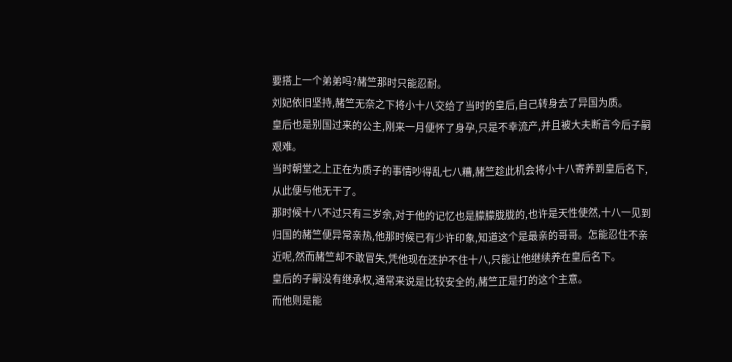要搭上一个弟弟吗?赭竺那时只能忍耐。
刘妃依旧坚持,赭竺无奈之下将小十八交给了当时的皇后,自己转身去了异国为质。
皇后也是别国过来的公主,刚来一月便怀了身孕,只是不幸流产,并且被大夫断言今后子嗣艰难。
当时朝堂之上正在为质子的事情吵得乱七八糟,赭竺趁此机会将小十八寄养到皇后名下,从此便与他无干了。
那时候十八不过只有三岁余,对于他的记忆也是朦朦胧胧的,也许是天性使然,十八一见到归国的赭竺便异常亲热,他那时候已有少许印象,知道这个是最亲的哥哥。怎能忍住不亲近呢,然而赭竺却不敢冒失,凭他现在还护不住十八,只能让他继续养在皇后名下。
皇后的子嗣没有继承权,通常来说是比较安全的,赭竺正是打的这个主意。
而他则是能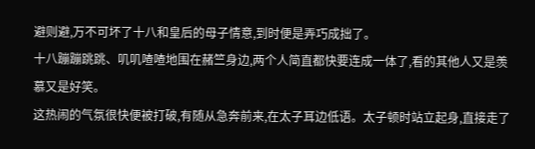避则避,万不可坏了十八和皇后的母子情意,到时便是弄巧成拙了。
十八蹦蹦跳跳、叽叽喳喳地围在赭竺身边,两个人简直都快要连成一体了,看的其他人又是羡慕又是好笑。
这热闹的气氛很快便被打破,有随从急奔前来,在太子耳边低语。太子顿时站立起身,直接走了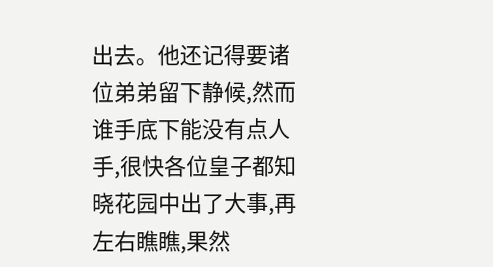出去。他还记得要诸位弟弟留下静候,然而谁手底下能没有点人手,很快各位皇子都知晓花园中出了大事,再左右瞧瞧,果然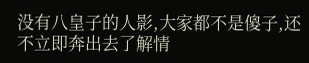没有八皇子的人影,大家都不是傻子,还不立即奔出去了解情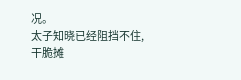况。
太子知晓已经阻挡不住,干脆摊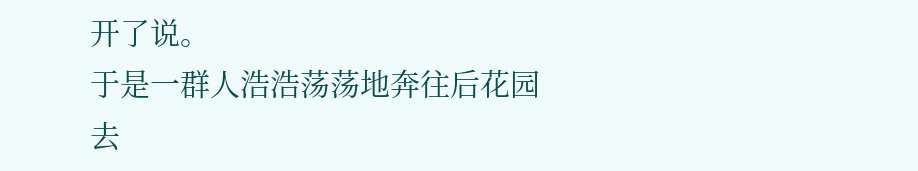开了说。
于是一群人浩浩荡荡地奔往后花园去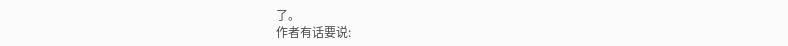了。
作者有话要说: